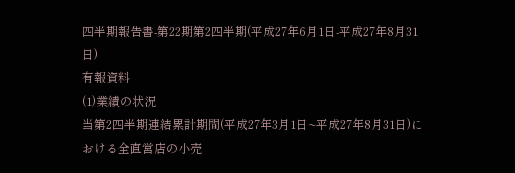四半期報告書-第22期第2四半期(平成27年6月1日-平成27年8月31日)
有報資料
(1)業績の状況
当第2四半期連結累計期間(平成27年3月1日~平成27年8月31日)における全直営店の小売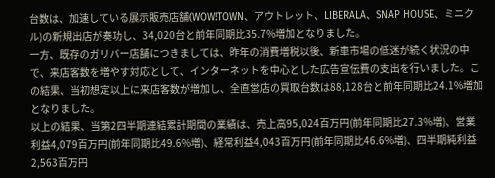台数は、加速している展示販売店舗(WOW!TOWN、アウトレット、LIBERALA、SNAP HOUSE、ミニクル)の新規出店が奏功し、34,020台と前年同期比35.7%増加となりました。
一方、既存のガリバー店舗につきましては、昨年の消費増税以後、新車市場の低迷が続く状況の中で、来店客数を増やす対応として、インターネットを中心とした広告宣伝費の支出を行いました。この結果、当初想定以上に来店客数が増加し、全直営店の買取台数は88,128台と前年同期比24.1%増加となりました。
以上の結果、当第2四半期連結累計期間の業績は、売上高95,024百万円(前年同期比27.3%増)、営業利益4,079百万円(前年同期比49.6%増)、経常利益4,043百万円(前年同期比46.6%増)、四半期純利益2,563百万円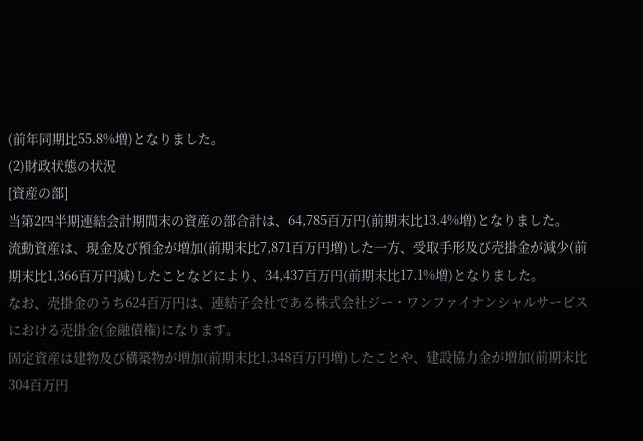(前年同期比55.8%増)となりました。
(2)財政状態の状況
[資産の部]
当第2四半期連結会計期間末の資産の部合計は、64,785百万円(前期末比13.4%増)となりました。
流動資産は、現金及び預金が増加(前期末比7,871百万円増)した一方、受取手形及び売掛金が減少(前期末比1,366百万円減)したことなどにより、34,437百万円(前期末比17.1%増)となりました。
なお、売掛金のうち624百万円は、連結子会社である株式会社ジー・ワンファイナンシャルサービスにおける売掛金(金融債権)になります。
固定資産は建物及び構築物が増加(前期末比1,348百万円増)したことや、建設協力金が増加(前期末比304百万円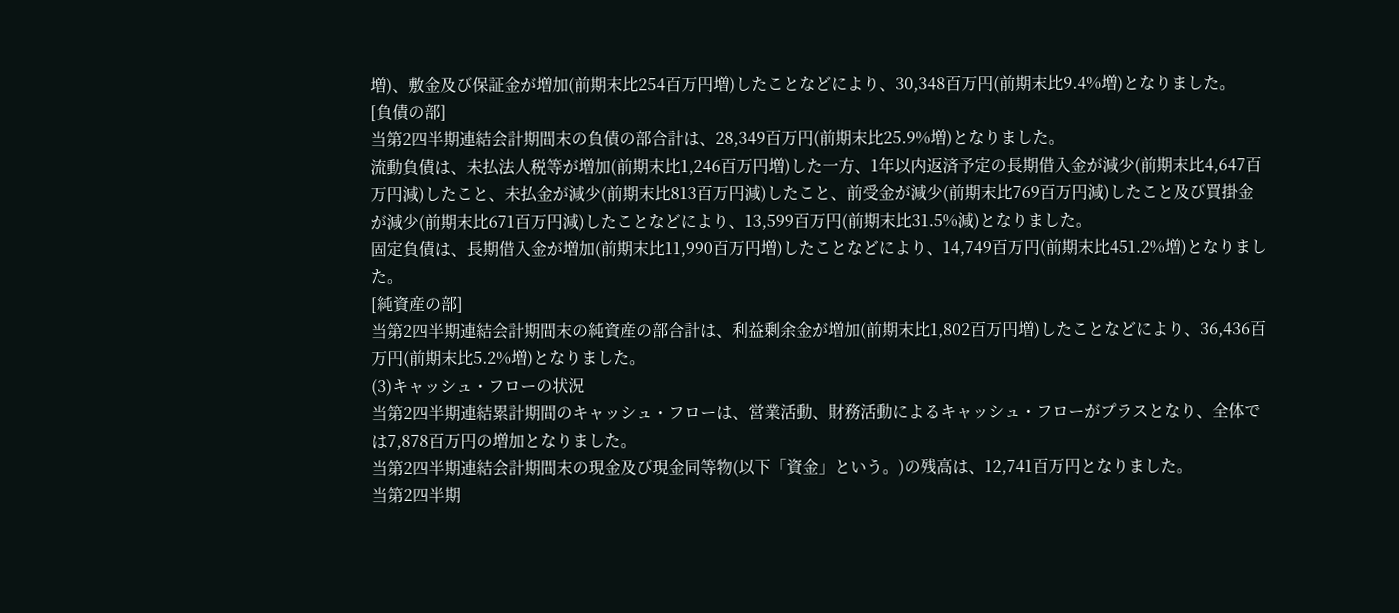増)、敷金及び保証金が増加(前期末比254百万円増)したことなどにより、30,348百万円(前期末比9.4%増)となりました。
[負債の部]
当第2四半期連結会計期間末の負債の部合計は、28,349百万円(前期末比25.9%増)となりました。
流動負債は、未払法人税等が増加(前期末比1,246百万円増)した一方、1年以内返済予定の長期借入金が減少(前期末比4,647百万円減)したこと、未払金が減少(前期末比813百万円減)したこと、前受金が減少(前期末比769百万円減)したこと及び買掛金が減少(前期末比671百万円減)したことなどにより、13,599百万円(前期末比31.5%減)となりました。
固定負債は、長期借入金が増加(前期末比11,990百万円増)したことなどにより、14,749百万円(前期末比451.2%増)となりました。
[純資産の部]
当第2四半期連結会計期間末の純資産の部合計は、利益剰余金が増加(前期末比1,802百万円増)したことなどにより、36,436百万円(前期末比5.2%増)となりました。
(3)キャッシュ・フローの状況
当第2四半期連結累計期間のキャッシュ・フローは、営業活動、財務活動によるキャッシュ・フローがプラスとなり、全体では7,878百万円の増加となりました。
当第2四半期連結会計期間末の現金及び現金同等物(以下「資金」という。)の残高は、12,741百万円となりました。
当第2四半期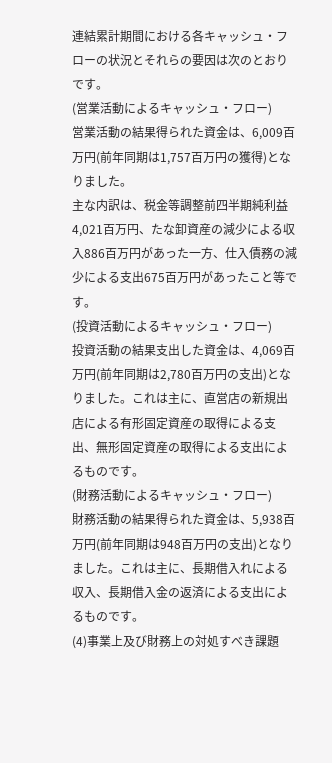連結累計期間における各キャッシュ・フローの状況とそれらの要因は次のとおりです。
(営業活動によるキャッシュ・フロー)
営業活動の結果得られた資金は、6,009百万円(前年同期は1,757百万円の獲得)となりました。
主な内訳は、税金等調整前四半期純利益4,021百万円、たな卸資産の減少による収入886百万円があった一方、仕入債務の減少による支出675百万円があったこと等です。
(投資活動によるキャッシュ・フロー)
投資活動の結果支出した資金は、4,069百万円(前年同期は2,780百万円の支出)となりました。これは主に、直営店の新規出店による有形固定資産の取得による支出、無形固定資産の取得による支出によるものです。
(財務活動によるキャッシュ・フロー)
財務活動の結果得られた資金は、5,938百万円(前年同期は948百万円の支出)となりました。これは主に、長期借入れによる収入、長期借入金の返済による支出によるものです。
(4)事業上及び財務上の対処すべき課題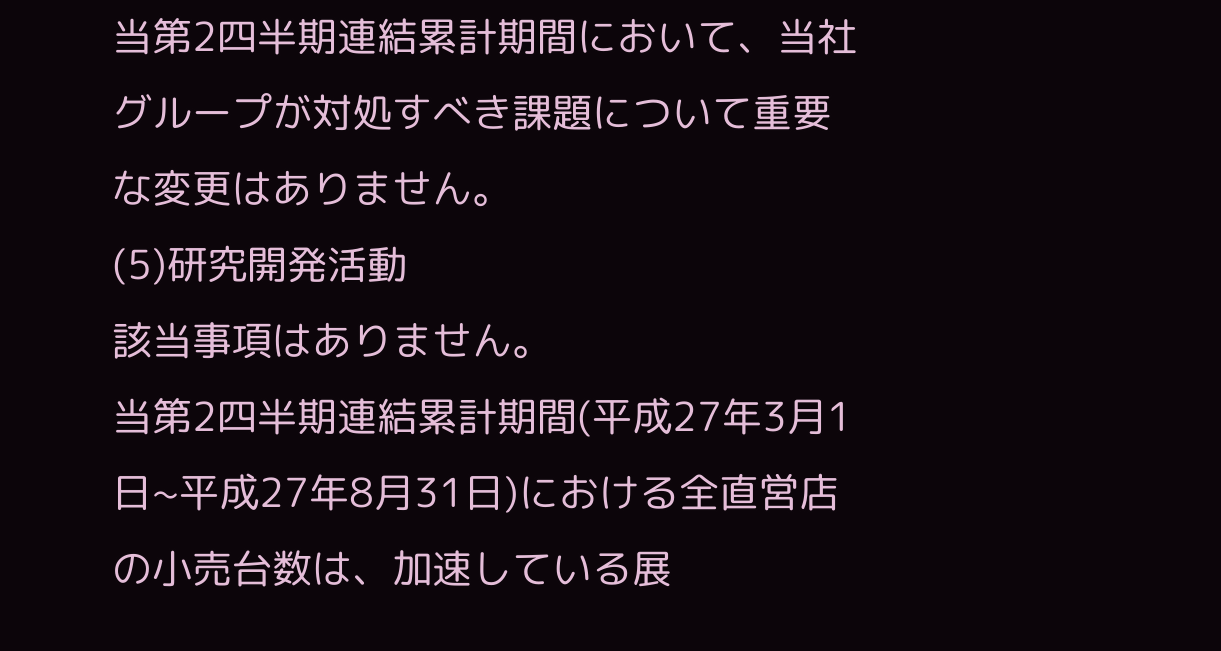当第2四半期連結累計期間において、当社グループが対処すべき課題について重要な変更はありません。
(5)研究開発活動
該当事項はありません。
当第2四半期連結累計期間(平成27年3月1日~平成27年8月31日)における全直営店の小売台数は、加速している展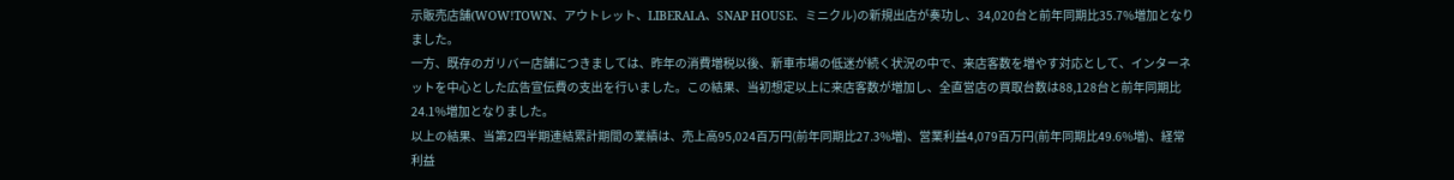示販売店舗(WOW!TOWN、アウトレット、LIBERALA、SNAP HOUSE、ミニクル)の新規出店が奏功し、34,020台と前年同期比35.7%増加となりました。
一方、既存のガリバー店舗につきましては、昨年の消費増税以後、新車市場の低迷が続く状況の中で、来店客数を増やす対応として、インターネットを中心とした広告宣伝費の支出を行いました。この結果、当初想定以上に来店客数が増加し、全直営店の買取台数は88,128台と前年同期比24.1%増加となりました。
以上の結果、当第2四半期連結累計期間の業績は、売上高95,024百万円(前年同期比27.3%増)、営業利益4,079百万円(前年同期比49.6%増)、経常利益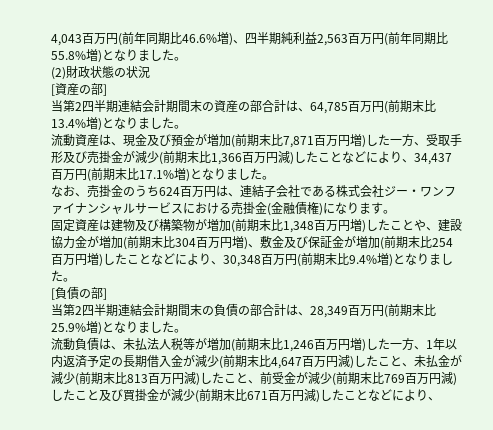4,043百万円(前年同期比46.6%増)、四半期純利益2,563百万円(前年同期比55.8%増)となりました。
(2)財政状態の状況
[資産の部]
当第2四半期連結会計期間末の資産の部合計は、64,785百万円(前期末比13.4%増)となりました。
流動資産は、現金及び預金が増加(前期末比7,871百万円増)した一方、受取手形及び売掛金が減少(前期末比1,366百万円減)したことなどにより、34,437百万円(前期末比17.1%増)となりました。
なお、売掛金のうち624百万円は、連結子会社である株式会社ジー・ワンファイナンシャルサービスにおける売掛金(金融債権)になります。
固定資産は建物及び構築物が増加(前期末比1,348百万円増)したことや、建設協力金が増加(前期末比304百万円増)、敷金及び保証金が増加(前期末比254百万円増)したことなどにより、30,348百万円(前期末比9.4%増)となりました。
[負債の部]
当第2四半期連結会計期間末の負債の部合計は、28,349百万円(前期末比25.9%増)となりました。
流動負債は、未払法人税等が増加(前期末比1,246百万円増)した一方、1年以内返済予定の長期借入金が減少(前期末比4,647百万円減)したこと、未払金が減少(前期末比813百万円減)したこと、前受金が減少(前期末比769百万円減)したこと及び買掛金が減少(前期末比671百万円減)したことなどにより、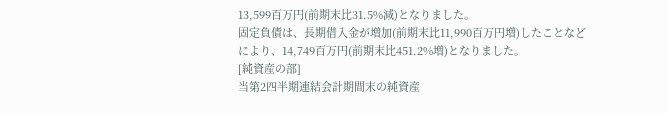13,599百万円(前期末比31.5%減)となりました。
固定負債は、長期借入金が増加(前期末比11,990百万円増)したことなどにより、14,749百万円(前期末比451.2%増)となりました。
[純資産の部]
当第2四半期連結会計期間末の純資産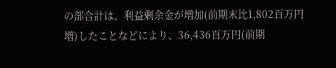の部合計は、利益剰余金が増加(前期末比1,802百万円増)したことなどにより、36,436百万円(前期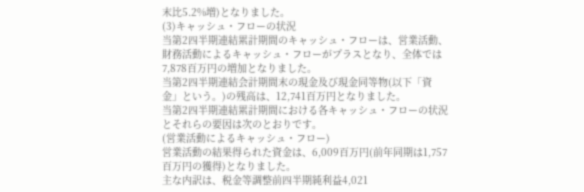末比5.2%増)となりました。
(3)キャッシュ・フローの状況
当第2四半期連結累計期間のキャッシュ・フローは、営業活動、財務活動によるキャッシュ・フローがプラスとなり、全体では7,878百万円の増加となりました。
当第2四半期連結会計期間末の現金及び現金同等物(以下「資金」という。)の残高は、12,741百万円となりました。
当第2四半期連結累計期間における各キャッシュ・フローの状況とそれらの要因は次のとおりです。
(営業活動によるキャッシュ・フロー)
営業活動の結果得られた資金は、6,009百万円(前年同期は1,757百万円の獲得)となりました。
主な内訳は、税金等調整前四半期純利益4,021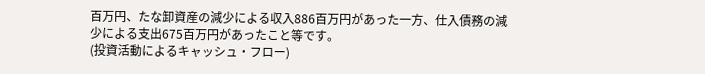百万円、たな卸資産の減少による収入886百万円があった一方、仕入債務の減少による支出675百万円があったこと等です。
(投資活動によるキャッシュ・フロー)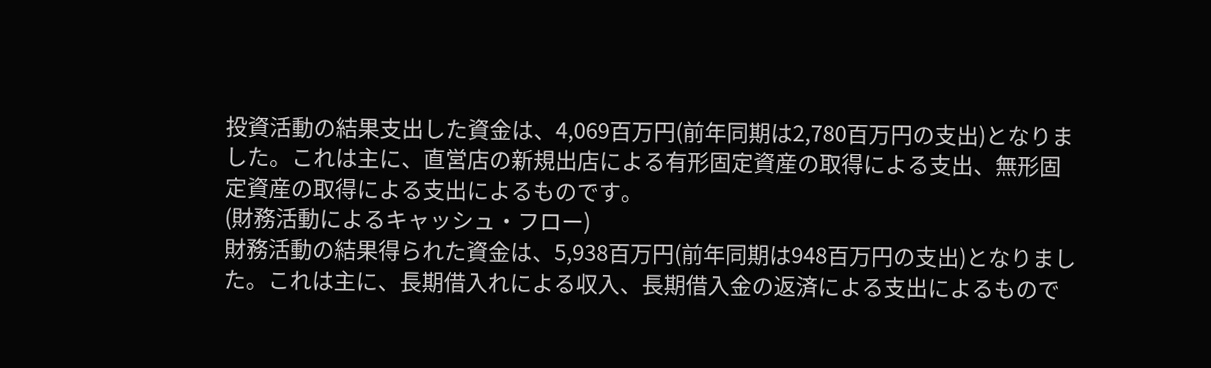投資活動の結果支出した資金は、4,069百万円(前年同期は2,780百万円の支出)となりました。これは主に、直営店の新規出店による有形固定資産の取得による支出、無形固定資産の取得による支出によるものです。
(財務活動によるキャッシュ・フロー)
財務活動の結果得られた資金は、5,938百万円(前年同期は948百万円の支出)となりました。これは主に、長期借入れによる収入、長期借入金の返済による支出によるもので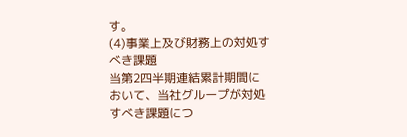す。
(4)事業上及び財務上の対処すべき課題
当第2四半期連結累計期間において、当社グループが対処すべき課題につ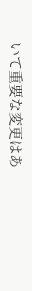いて重要な変更はあ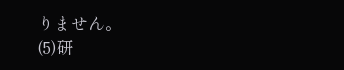りません。
(5)研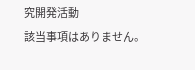究開発活動
該当事項はありません。